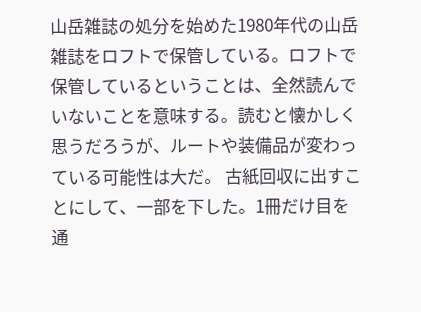山岳雑誌の処分を始めた1980年代の山岳雑誌をロフトで保管している。ロフトで保管しているということは、全然読んでいないことを意味する。読むと懐かしく思うだろうが、ルートや装備品が変わっている可能性は大だ。 古紙回収に出すことにして、一部を下した。1冊だけ目を通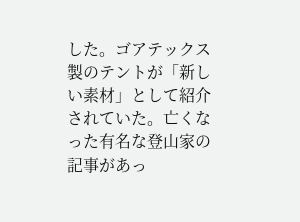した。ゴアテックス製のテントが「新しい素材」として紹介されていた。亡くなった有名な登山家の記事があっ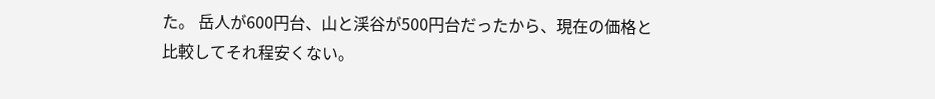た。 岳人が600円台、山と渓谷が500円台だったから、現在の価格と比較してそれ程安くない。